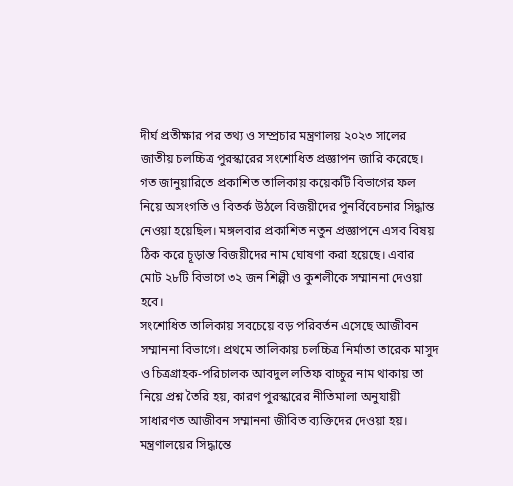দীর্ঘ প্রতীক্ষার পর তথ্য ও সম্প্রচার মন্ত্রণালয় ২০২৩ সালের জাতীয় চলচ্চিত্র পুরস্কারের সংশোধিত প্রজ্ঞাপন জারি করেছে। গত জানুয়ারিতে প্রকাশিত তালিকায় কয়েকটি বিভাগের ফল নিয়ে অসংগতি ও বিতর্ক উঠলে বিজয়ীদের পুনর্বিবেচনার সিদ্ধান্ত নেওয়া হয়েছিল। মঙ্গলবার প্রকাশিত নতুন প্রজ্ঞাপনে এসব বিষয় ঠিক করে চূড়ান্ত বিজয়ীদের নাম ঘোষণা করা হয়েছে। এবার মোট ২৮টি বিভাগে ৩২ জন শিল্পী ও কুশলীকে সম্মাননা দেওয়া হবে।
সংশোধিত তালিকায় সবচেয়ে বড় পরিবর্তন এসেছে আজীবন সম্মাননা বিভাগে। প্রথমে তালিকায় চলচ্চিত্র নির্মাতা তারেক মাসুদ ও চিত্রগ্রাহক-পরিচালক আবদুল লতিফ বাচ্চুর নাম থাকায় তা নিয়ে প্রশ্ন তৈরি হয়, কারণ পুরস্কারের নীতিমালা অনুযায়ী সাধারণত আজীবন সম্মাননা জীবিত ব্যক্তিদের দেওয়া হয়। মন্ত্রণালয়ের সিদ্ধান্তে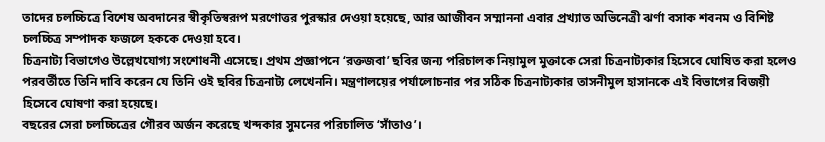তাদের চলচ্চিত্রে বিশেষ অবদানের স্বীকৃতিস্বরূপ মরণোত্তর পুরস্কার দেওয়া হয়েছে, আর আজীবন সম্মাননা এবার প্রখ্যাত অভিনেত্রী ঝর্ণা বসাক শবনম ও বিশিষ্ট চলচ্চিত্র সম্পাদক ফজলে হককে দেওয়া হবে।
চিত্রনাট্য বিভাগেও উল্লেখযোগ্য সংশোধনী এসেছে। প্রথম প্রজ্ঞাপনে ‘রক্তজবা’ ছবির জন্য পরিচালক নিয়ামুল মুক্তাকে সেরা চিত্রনাট্যকার হিসেবে ঘোষিত করা হলেও পরবর্তীতে তিনি দাবি করেন যে তিনি ওই ছবির চিত্রনাট্য লেখেননি। মন্ত্রণালয়ের পর্যালোচনার পর সঠিক চিত্রনাট্যকার তাসনীমুল হাসানকে এই বিভাগের বিজয়ী হিসেবে ঘোষণা করা হয়েছে।
বছরের সেরা চলচ্চিত্রের গৌরব অর্জন করেছে খন্দকার সুমনের পরিচালিত ‘সাঁতাও’।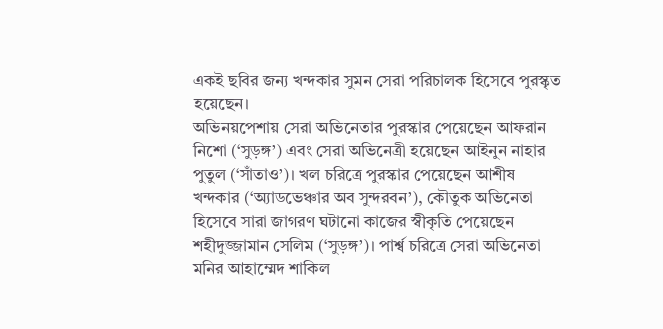একই ছবির জন্য খন্দকার সুমন সেরা পরিচালক হিসেবে পুরস্কৃত হয়েছেন।
অভিনয়পেশায় সেরা অভিনেতার পুরস্কার পেয়েছেন আফরান নিশো (‘সুড়ঙ্গ’) এবং সেরা অভিনেত্রী হয়েছেন আইনুন নাহার পুতুল (‘সাঁতাও’)। খল চরিত্রে পুরস্কার পেয়েছেন আশীষ খন্দকার (‘অ্যাডভেঞ্চার অব সুন্দরবন’), কৌতুক অভিনেতা হিসেবে সারা জাগরণ ঘটানো কাজের স্বীকৃতি পেয়েছেন শহীদুজ্জামান সেলিম (‘সুড়ঙ্গ’)। পার্শ্ব চরিত্রে সেরা অভিনেতা মনির আহাম্মেদ শাকিল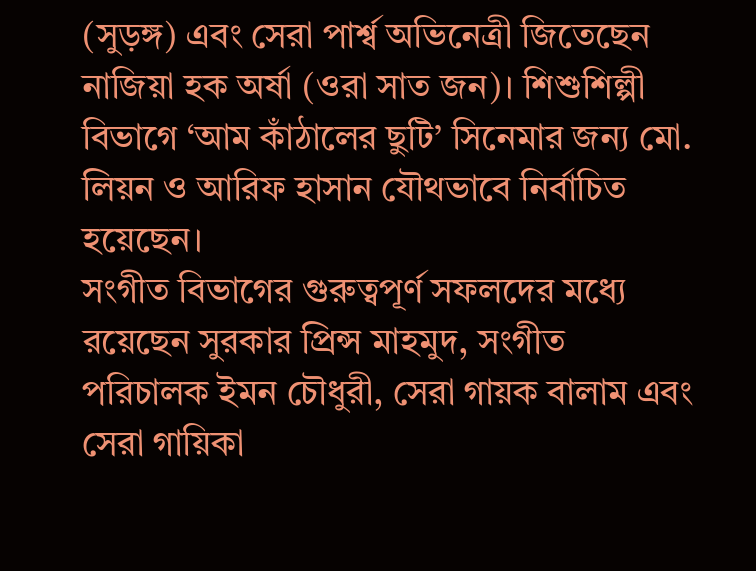(সুড়ঙ্গ) এবং সেরা পার্শ্ব অভিনেত্রী জিতেছেন নাজিয়া হক অর্ষা (ওরা সাত জন)। শিশুশিল্পী বিভাগে ‘আম কাঁঠালের ছুটি’ সিনেমার জন্য মো. লিয়ন ও আরিফ হাসান যৌথভাবে নির্বাচিত হয়েছেন।
সংগীত বিভাগের গুরুত্বপূর্ণ সফলদের মধ্যে রয়েছেন সুরকার প্রিন্স মাহমুদ, সংগীত পরিচালক ইমন চৌধুরী, সেরা গায়ক বালাম এবং সেরা গায়িকা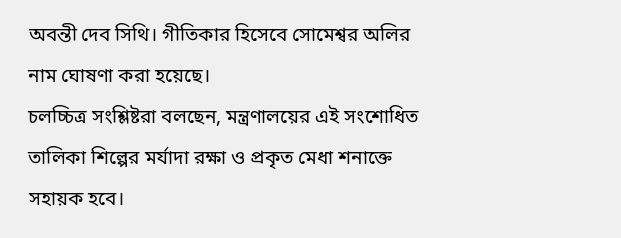অবন্তী দেব সিথি। গীতিকার হিসেবে সোমেশ্বর অলির নাম ঘোষণা করা হয়েছে।
চলচ্চিত্র সংশ্লিষ্টরা বলছেন, মন্ত্রণালয়ের এই সংশোধিত তালিকা শিল্পের মর্যাদা রক্ষা ও প্রকৃত মেধা শনাক্তে সহায়ক হবে।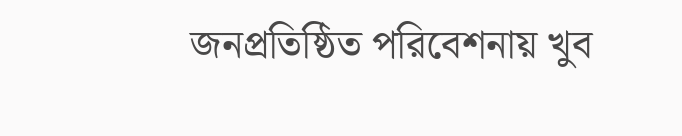জনপ্রতিষ্ঠিত পরিবেশনায় খুব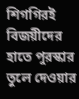শিগগিরই বিজয়ীদের হাতে পুরস্কার তুলে দেওয়ার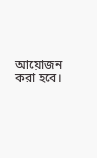আয়োজন করা হবে।